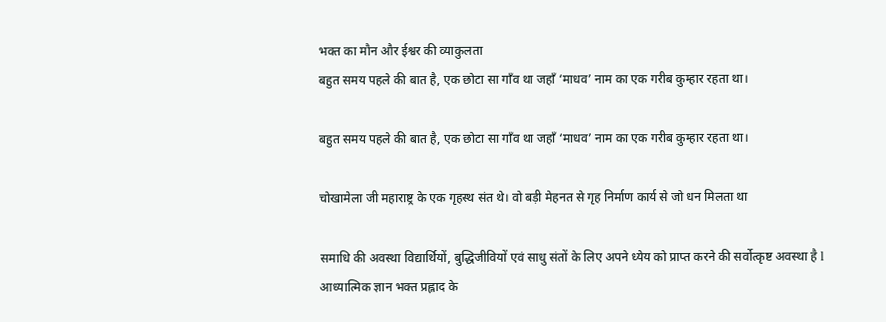भक्त का मौन और ईश्वर की व्याकुलता
बहुत समय पहले की बात है, एक छोटा सा गाँव था जहाँ ‘माधव’ नाम का एक गरीब कुम्हार रहता था।

बहुत समय पहले की बात है, एक छोटा सा गाँव था जहाँ ‘माधव’ नाम का एक गरीब कुम्हार रहता था।

चोखामेला जी महाराष्ट्र के एक गृहस्थ संत थे। वो बड़ी मेहनत से गृह निर्माण कार्य से जो धन मिलता था

समाधि की अवस्था विद्यार्थियों, बुद्धिजीवियों एवं साधु संतों के लिए अपने ध्येय को प्राप्त करने की सर्वोत्कृष्ट अवस्था है l
आध्यात्मिक ज्ञान भक्त प्रह्लाद के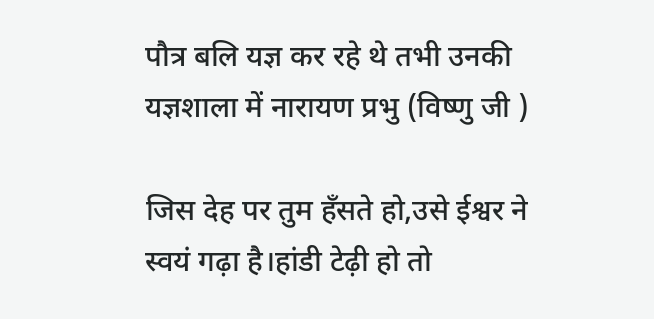पौत्र बलि यज्ञ कर रहे थे तभी उनकी यज्ञशाला में नारायण प्रभु (विष्णु जी )

जिस देह पर तुम हँसते हो,उसे ईश्वर ने स्वयं गढ़ा है।हांडी टेढ़ी हो तो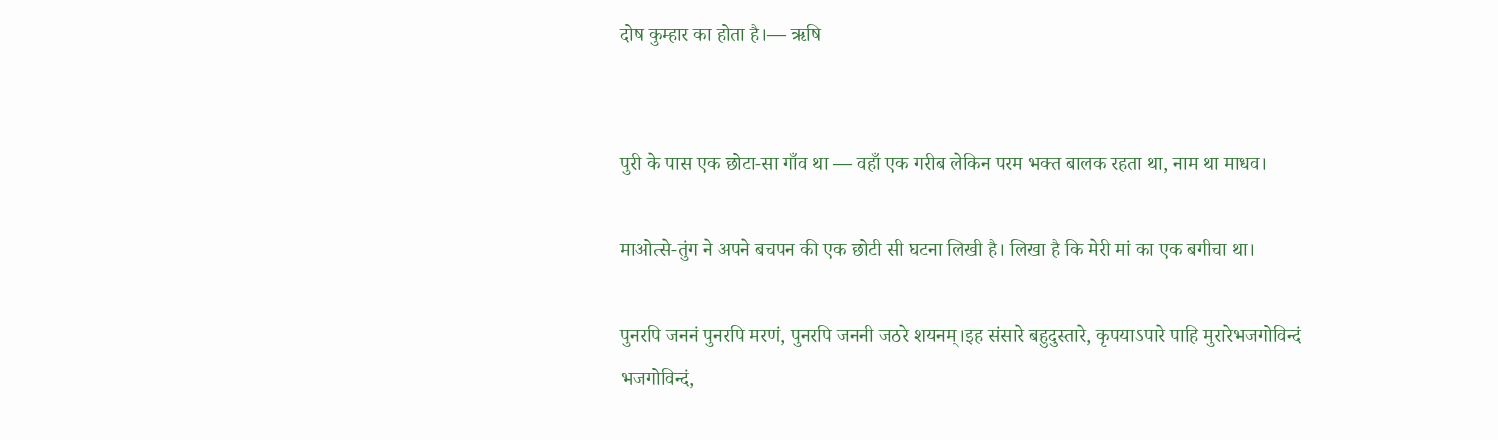दोष कुम्हार का होता है।— ऋषि


पुरी के पास एक छोटा-सा गाँव था — वहाँ एक गरीब लेकिन परम भक्त बालक रहता था, नाम था माधव।

माओत्से-तुंग ने अपने बचपन की एक छोटी सी घटना लिखी है। लिखा है कि मेरी मां का एक बगीचा था।

पुनरपि जननं पुनरपि मरणं, पुनरपि जननी जठरे शयनम्।इह संसारे बहुदुस्तारे, कृपयाऽपारे पाहि मुरारेभजगोविन्दं भजगोविन्दं,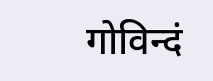गोविन्दं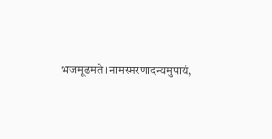भजमूढमते।नामस्मरणादन्यमुपायं,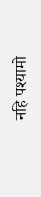नहि पश्यामो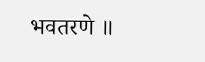भवतरणे ॥